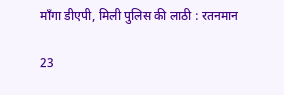माँगा डीएपी, मिली पुलिस की लाठी : रतनमान

23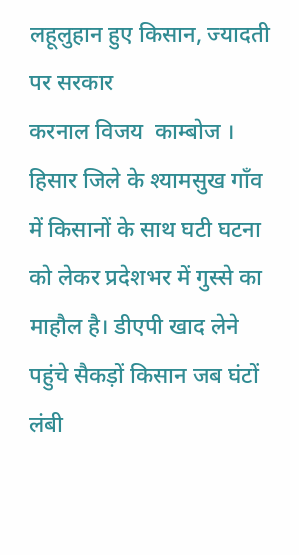लहूलुहान हुए किसान, ज्यादती पर सरकार
करनाल विजय  काम्बोज । हिसार जिले के श्यामसुख गाँव में किसानों के साथ घटी घटना को लेकर प्रदेशभर में गुस्से का माहौल है। डीएपी खाद लेने पहुंचे सैकड़ों किसान जब घंटों लंबी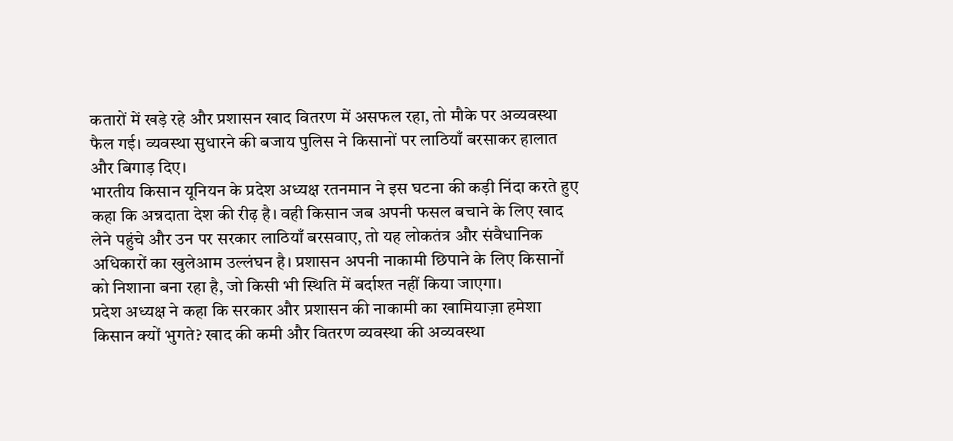कतारों में खड़े रहे और प्रशासन खाद वितरण में असफल रहा, तो मौके पर अव्यवस्था फैल गई। व्यवस्था सुधारने की बजाय पुलिस ने किसानों पर लाठियाँ बरसाकर हालात और बिगाड़ दिए।
भारतीय किसान यूनियन के प्रदेश अध्यक्ष रतनमान ने इस घटना की कड़ी निंदा करते हुए कहा कि अन्नदाता देश की रीढ़ है। वही किसान जब अपनी फसल बचाने के लिए खाद लेने पहुंचे और उन पर सरकार लाठियाँ बरसवाए, तो यह लोकतंत्र और संवैधानिक अधिकारों का खुलेआम उल्लंघन है। प्रशासन अपनी नाकामी छिपाने के लिए किसानों को निशाना बना रहा है, जो किसी भी स्थिति में बर्दाश्त नहीं किया जाएगा।
प्रदेश अध्यक्ष ने कहा कि सरकार और प्रशासन की नाकामी का खामियाज़ा हमेशा किसान क्यों भुगते? खाद की कमी और वितरण व्यवस्था की अव्यवस्था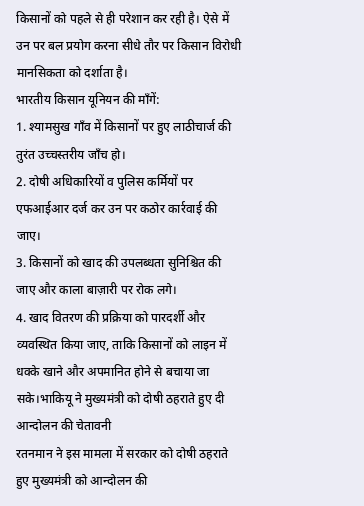किसानों को पहले से ही परेशान कर रही है। ऐसे में उन पर बल प्रयोग करना सीधे तौर पर किसान विरोधी मानसिकता को दर्शाता है।
भारतीय किसान यूनियन की माँगें:
1. श्यामसुख गाँव में किसानों पर हुए लाठीचार्ज की तुरंत उच्चस्तरीय जाँच हो।
2. दोषी अधिकारियों व पुलिस कर्मियों पर एफआईआर दर्ज कर उन पर कठोर कार्रवाई की जाए।
3. किसानों को खाद की उपलब्धता सुनिश्चित की जाए और काला बाज़ारी पर रोक लगे।
4. खाद वितरण की प्रक्रिया को पारदर्शी और व्यवस्थित किया जाए, ताकि किसानों को लाइन में धक्के खाने और अपमानित होने से बचाया जा सके।भाकियू ने मुख्यमंत्री को दोषी ठहराते हुए दी आन्दोलन की चेतावनी
रतनमान ने इस मामला में सरकार को दोषी ठहराते हुए मुख्यमंत्री को आन्दोलन की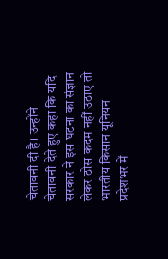चेतावनी दी है। उन्होंने चेतावनी देते हुए कहा कि यदि सरकार ने इस घटना का संज्ञान लेकर ठोस कदम नहीं उठाए तो भारतीय किसान यूनियन प्रदेशभर में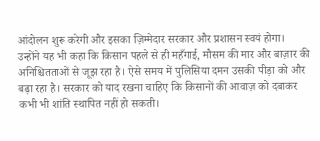आंदोलन शुरू करेगी और इसका ज़िम्मेदार सरकार और प्रशासन स्वयं होगा।
उन्होंने यह भी कहा कि किसान पहले से ही महँगाई, मौसम की मार और बाज़ार की अनिश्चितताओं से जूझ रहा है। ऐसे समय में पुलिसिया दमन उसकी पीड़ा को और बढ़ा रहा है। सरकार को याद रखना चाहिए कि किसानों की आवाज़ को दबाकर कभी भी शांति स्थापित नहीं हो सकती।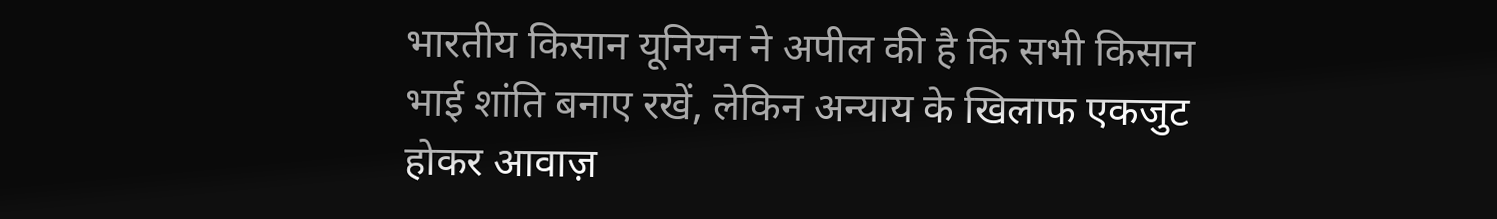भारतीय किसान यूनियन ने अपील की है कि सभी किसान भाई शांति बनाए रखें, लेकिन अन्याय के खिलाफ एकजुट होकर आवाज़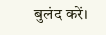बुलंद करें।